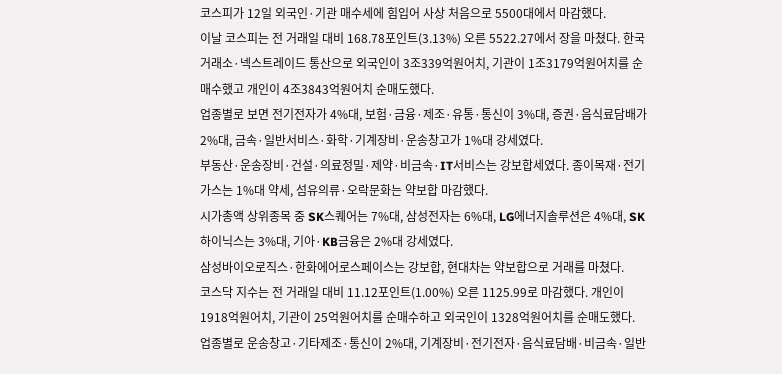코스피가 12일 외국인·기관 매수세에 힘입어 사상 처음으로 5500대에서 마감했다.
이날 코스피는 전 거래일 대비 168.78포인트(3.13%) 오른 5522.27에서 장을 마쳤다. 한국거래소·넥스트레이드 통산으로 외국인이 3조339억원어치, 기관이 1조3179억원어치를 순매수했고 개인이 4조3843억원어치 순매도했다.
업종별로 보면 전기전자가 4%대, 보험·금융·제조·유통·통신이 3%대, 증권·음식료담배가 2%대, 금속·일반서비스·화학·기계장비·운송창고가 1%대 강세였다.
부동산·운송장비·건설·의료정밀·제약·비금속·IT서비스는 강보합세였다. 종이목재·전기가스는 1%대 약세, 섬유의류·오락문화는 약보합 마감했다.
시가총액 상위종목 중 SK스퀘어는 7%대, 삼성전자는 6%대, LG에너지솔루션은 4%대, SK하이닉스는 3%대, 기아·KB금융은 2%대 강세였다.
삼성바이오로직스·한화에어로스페이스는 강보합, 현대차는 약보합으로 거래를 마쳤다.
코스닥 지수는 전 거래일 대비 11.12포인트(1.00%) 오른 1125.99로 마감했다. 개인이 1918억원어치, 기관이 25억원어치를 순매수하고 외국인이 1328억원어치를 순매도했다.
업종별로 운송창고·기타제조·통신이 2%대, 기계장비·전기전자·음식료담배·비금속·일반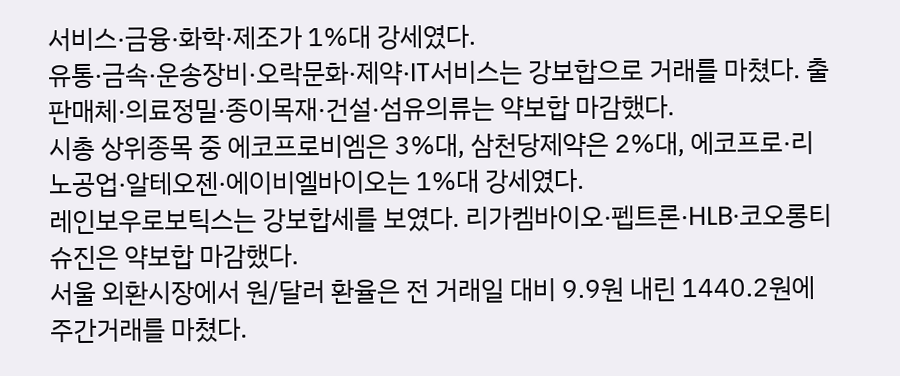서비스·금융·화학·제조가 1%대 강세였다.
유통·금속·운송장비·오락문화·제약·IT서비스는 강보합으로 거래를 마쳤다. 출판매체·의료정밀·종이목재·건설·섬유의류는 약보합 마감했다.
시총 상위종목 중 에코프로비엠은 3%대, 삼천당제약은 2%대, 에코프로·리노공업·알테오젠·에이비엘바이오는 1%대 강세였다.
레인보우로보틱스는 강보합세를 보였다. 리가켐바이오·펩트론·HLB·코오롱티슈진은 약보합 마감했다.
서울 외환시장에서 원/달러 환율은 전 거래일 대비 9.9원 내린 1440.2원에 주간거래를 마쳤다.